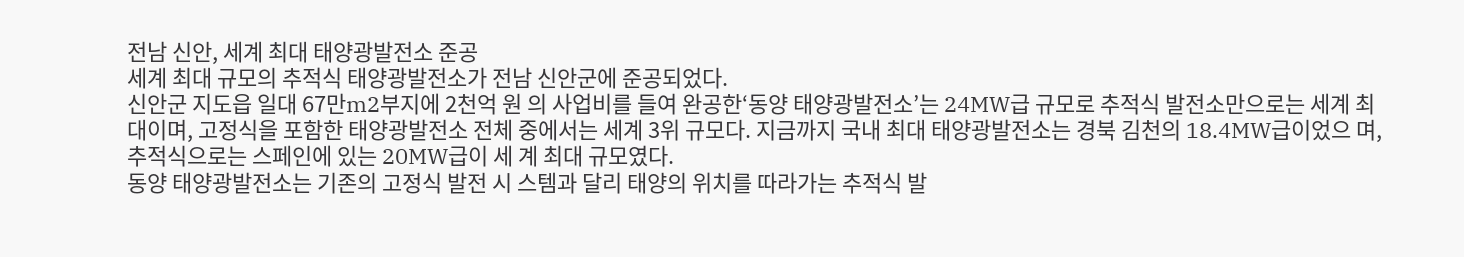전남 신안, 세계 최대 태양광발전소 준공
세계 최대 규모의 추적식 태양광발전소가 전남 신안군에 준공되었다.
신안군 지도읍 일대 67만m2부지에 2천억 원 의 사업비를 들여 완공한‘동양 태양광발전소’는 24MW급 규모로 추적식 발전소만으로는 세계 최대이며, 고정식을 포함한 태양광발전소 전체 중에서는 세계 3위 규모다. 지금까지 국내 최대 태양광발전소는 경북 김천의 18.4MW급이었으 며, 추적식으로는 스페인에 있는 20MW급이 세 계 최대 규모였다.
동양 태양광발전소는 기존의 고정식 발전 시 스템과 달리 태양의 위치를 따라가는 추적식 발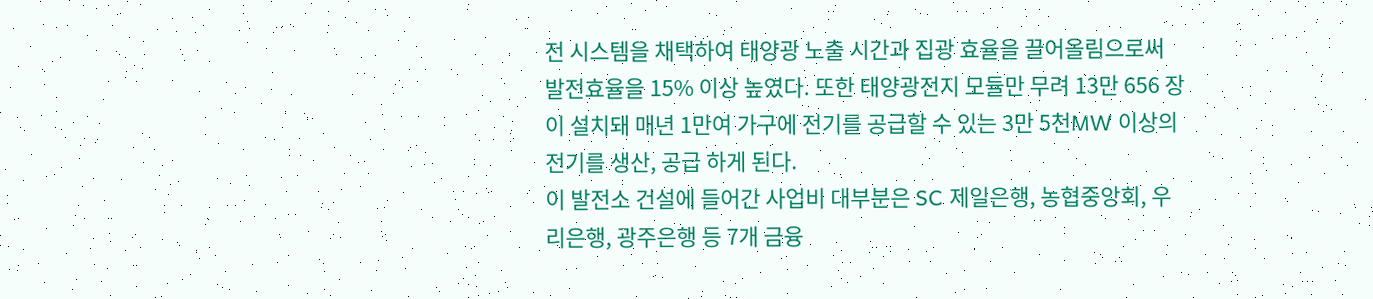전 시스템을 채택하여 태양광 노출 시간과 집광 효율을 끌어올림으로써 발전효율을 15% 이상 높였다. 또한 태양광전지 모듈만 무려 13만 656 장이 설치돼 매년 1만여 가구에 전기를 공급할 수 있는 3만 5천MW 이상의 전기를 생산, 공급 하게 된다.
이 발전소 건설에 들어간 사업비 대부분은 SC 제일은행, 농협중앙회, 우리은행, 광주은행 등 7개 금융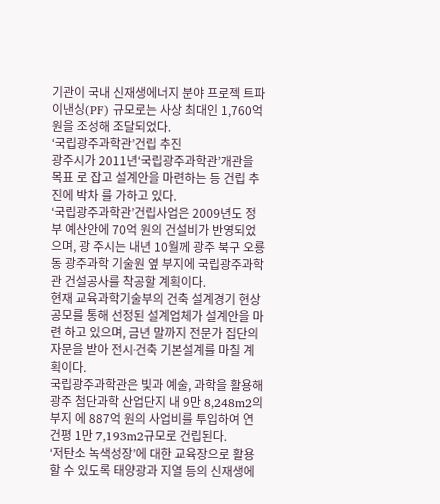기관이 국내 신재생에너지 분야 프로젝 트파이낸싱(PF) 규모로는 사상 최대인 1,760억 원을 조성해 조달되었다.
‘국립광주과학관’건립 추진
광주시가 2011년‘국립광주과학관’개관을 목표 로 잡고 설계안을 마련하는 등 건립 추진에 박차 를 가하고 있다.
‘국립광주과학관’건립사업은 2009년도 정부 예산안에 70억 원의 건설비가 반영되었으며, 광 주시는 내년 10월께 광주 북구 오룡동 광주과학 기술원 옆 부지에 국립광주과학관 건설공사를 착공할 계획이다.
현재 교육과학기술부의 건축 설계경기 현상 공모를 통해 선정된 설계업체가 설계안을 마련 하고 있으며, 금년 말까지 전문가 집단의 자문을 받아 전시∙건축 기본설계를 마칠 계획이다.
국립광주과학관은 빛과 예술, 과학을 활용해 광주 첨단과학 산업단지 내 9만 8,248m2의 부지 에 887억 원의 사업비를 투입하여 연건평 1만 7,193m2규모로 건립된다.
‘저탄소 녹색성장’에 대한 교육장으로 활용할 수 있도록 태양광과 지열 등의 신재생에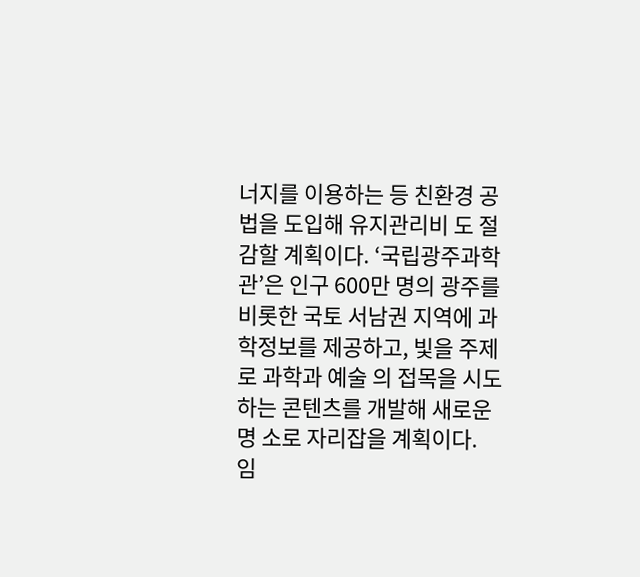너지를 이용하는 등 친환경 공법을 도입해 유지관리비 도 절감할 계획이다. ‘국립광주과학관’은 인구 600만 명의 광주를 비롯한 국토 서남권 지역에 과학정보를 제공하고, 빛을 주제로 과학과 예술 의 접목을 시도하는 콘텐츠를 개발해 새로운 명 소로 자리잡을 계획이다.
임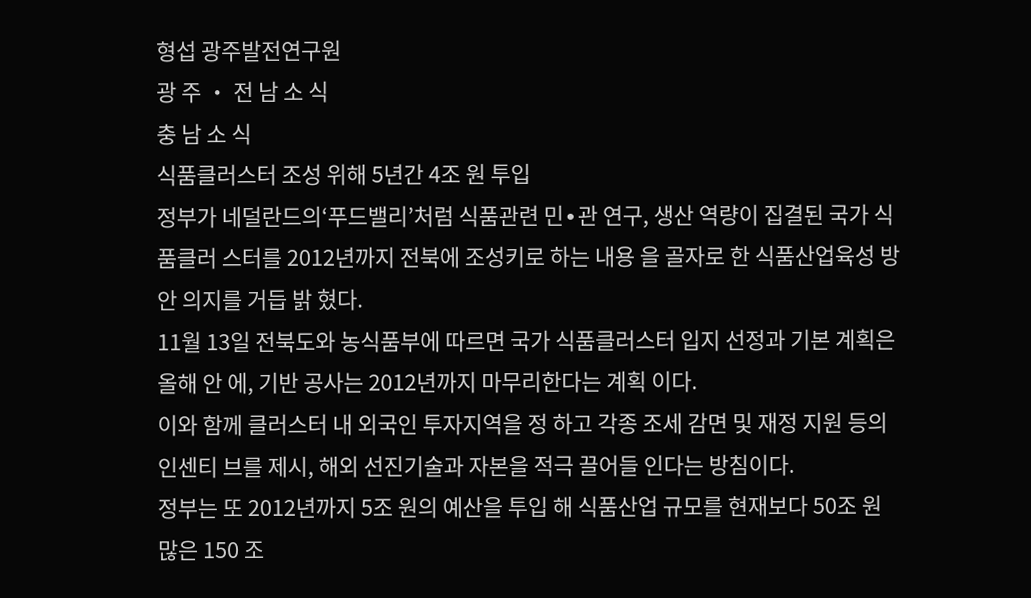형섭 광주발전연구원
광 주 ・ 전 남 소 식
충 남 소 식
식품클러스터 조성 위해 5년간 4조 원 투입
정부가 네덜란드의‘푸드밸리’처럼 식품관련 민∙관 연구, 생산 역량이 집결된 국가 식품클러 스터를 2012년까지 전북에 조성키로 하는 내용 을 골자로 한 식품산업육성 방안 의지를 거듭 밝 혔다.
11월 13일 전북도와 농식품부에 따르면 국가 식품클러스터 입지 선정과 기본 계획은 올해 안 에, 기반 공사는 2012년까지 마무리한다는 계획 이다.
이와 함께 클러스터 내 외국인 투자지역을 정 하고 각종 조세 감면 및 재정 지원 등의 인센티 브를 제시, 해외 선진기술과 자본을 적극 끌어들 인다는 방침이다.
정부는 또 2012년까지 5조 원의 예산을 투입 해 식품산업 규모를 현재보다 50조 원 많은 150 조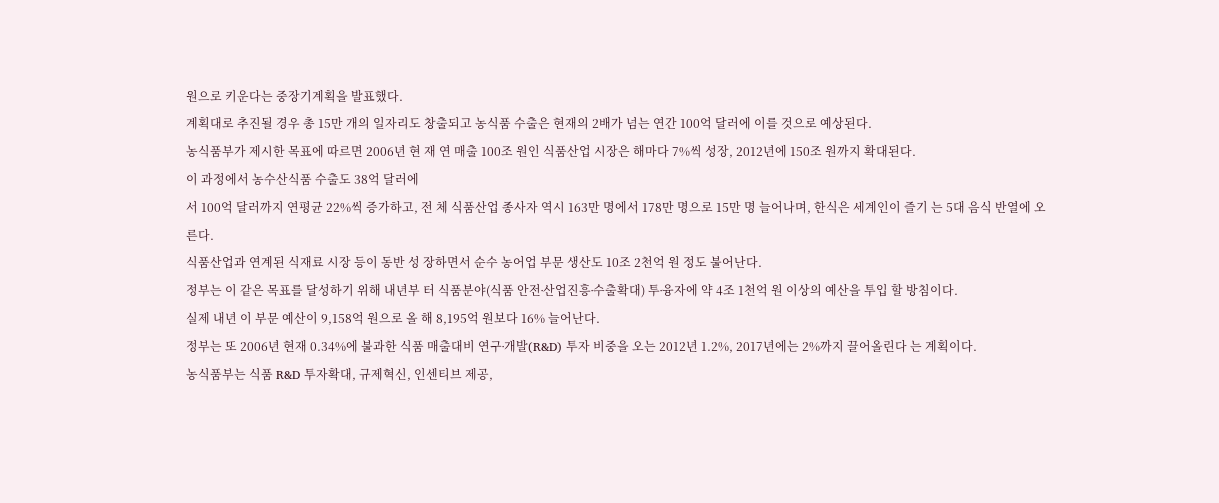원으로 키운다는 중장기계획을 발표했다.
계획대로 추진될 경우 총 15만 개의 일자리도 창출되고 농식품 수출은 현재의 2배가 넘는 연간 100억 달러에 이를 것으로 예상된다.
농식품부가 제시한 목표에 따르면 2006년 현 재 연 매출 100조 원인 식품산업 시장은 해마다 7%씩 성장, 2012년에 150조 원까지 확대된다.
이 과정에서 농수산식품 수출도 38억 달러에
서 100억 달러까지 연평균 22%씩 증가하고, 전 체 식품산업 종사자 역시 163만 명에서 178만 명으로 15만 명 늘어나며, 한식은 세계인이 즐기 는 5대 음식 반열에 오른다.
식품산업과 연계된 식재료 시장 등이 동반 성 장하면서 순수 농어업 부문 생산도 10조 2천억 원 정도 불어난다.
정부는 이 같은 목표를 달성하기 위해 내년부 터 식품분야(식품 안전∙산업진흥∙수출확대) 투∙융자에 약 4조 1천억 원 이상의 예산을 투입 할 방침이다.
실제 내년 이 부문 예산이 9,158억 원으로 올 해 8,195억 원보다 16% 늘어난다.
정부는 또 2006년 현재 0.34%에 불과한 식품 매출대비 연구∙개발(R&D) 투자 비중을 오는 2012년 1.2%, 2017년에는 2%까지 끌어올린다 는 계획이다.
농식품부는 식품 R&D 투자확대, 규제혁신, 인센티브 제공,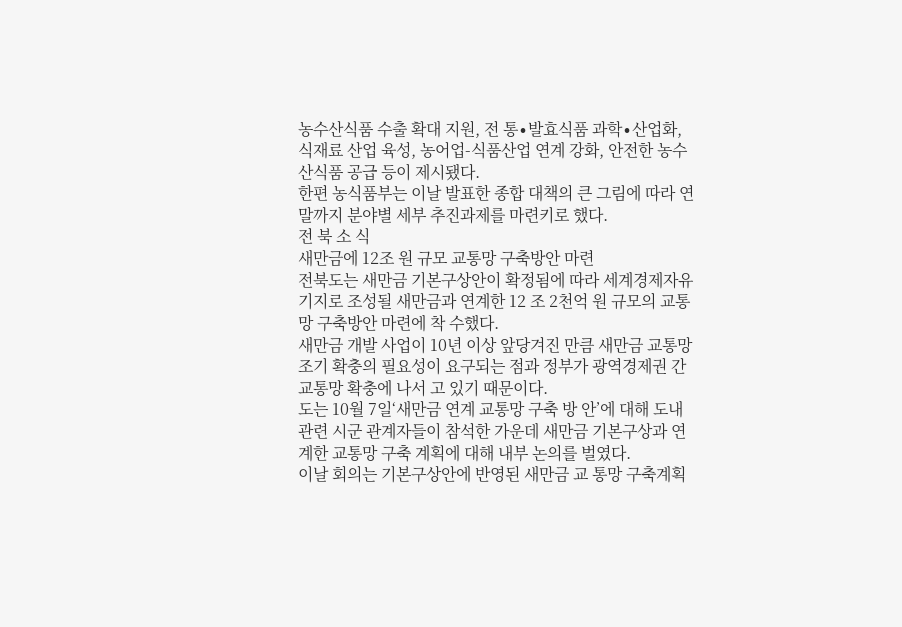농수산식품 수출 확대 지원, 전 통∙발효식품 과학∙산업화, 식재료 산업 육성, 농어업-식품산업 연계 강화, 안전한 농수산식품 공급 등이 제시됐다.
한편 농식품부는 이날 발표한 종합 대책의 큰 그림에 따라 연말까지 분야별 세부 추진과제를 마련키로 했다.
전 북 소 식
새만금에 12조 원 규모 교통망 구축방안 마련
전북도는 새만금 기본구상안이 확정됨에 따라 세계경제자유기지로 조성될 새만금과 연계한 12 조 2천억 원 규모의 교통망 구축방안 마련에 착 수했다.
새만금 개발 사업이 10년 이상 앞당겨진 만큼 새만금 교통망 조기 확충의 필요성이 요구되는 점과 정부가 광역경제권 간 교통망 확충에 나서 고 있기 때문이다.
도는 10월 7일‘새만금 연계 교통망 구축 방 안’에 대해 도내 관련 시군 관계자들이 참석한 가운데 새만금 기본구상과 연계한 교통망 구축 계획에 대해 내부 논의를 벌였다.
이날 회의는 기본구상안에 반영된 새만금 교 통망 구축계획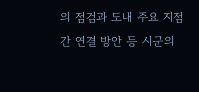의 점검과 도내 주요 지점 간 연결 방안 등 시군의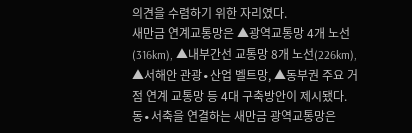의견을 수렴하기 위한 자리였다.
새만금 연계교통망은 ▲광역교통망 4개 노선 (316km), ▲내부간선 교통망 8개 노선(226km),
▲서해안 관광∙산업 벨트망, ▲동부권 주요 거 점 연계 교통망 등 4대 구축방안이 제시됐다.
동∙서축을 연결하는 새만금 광역교통망은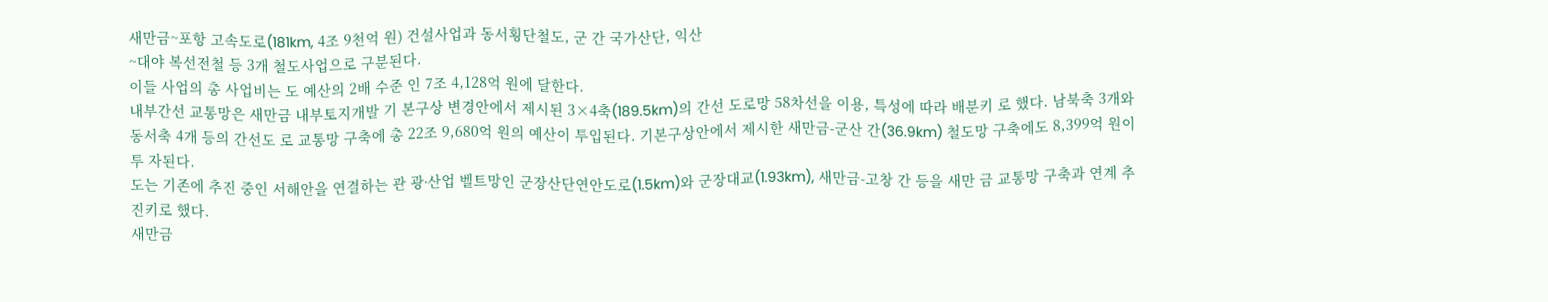새만금~포항 고속도로(181km, 4조 9천억 원) 건설사업과 동서횡단철도, 군 간 국가산단, 익산
~대야 복선전철 등 3개 철도사업으로 구분된다.
이들 사업의 총 사업비는 도 예산의 2배 수준 인 7조 4,128억 원에 달한다.
내부간선 교통망은 새만금 내부토지개발 기 본구상 변경안에서 제시된 3×4축(189.5km)의 간선 도로망 58차선을 이용, 특성에 따라 배분키 로 했다. 남북축 3개와 동서축 4개 등의 간선도 로 교통망 구축에 총 22조 9,680억 원의 예산이 투입된다. 기본구상안에서 제시한 새만금-군산 간(36.9km) 철도망 구축에도 8,399억 원이 투 자된다.
도는 기존에 추진 중인 서해안을 연결하는 관 광∙산업 벨트망인 군장산단연안도로(1.5km)와 군장대교(1.93km), 새만금-고창 간 등을 새만 금 교통망 구축과 연계 추진키로 했다.
새만금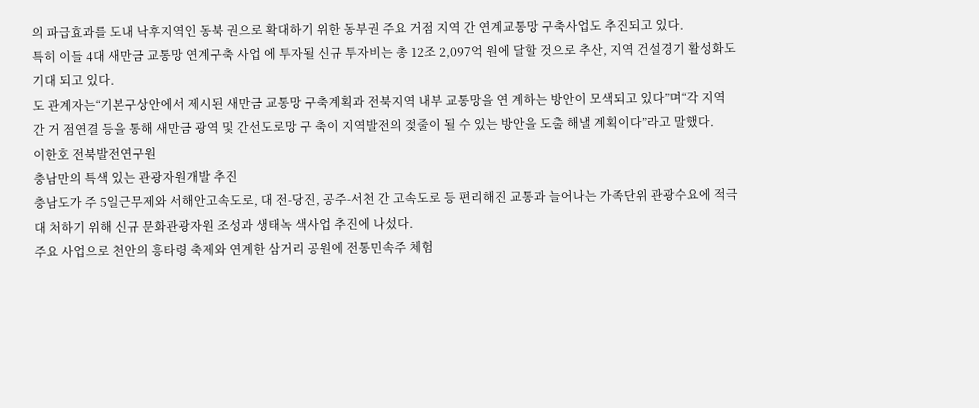의 파급효과를 도내 낙후지역인 동북 권으로 확대하기 위한 동부권 주요 거점 지역 간 연계교통망 구축사업도 추진되고 있다.
특히 이들 4대 새만금 교통망 연계구축 사업 에 투자될 신규 투자비는 총 12조 2,097억 원에 달할 것으로 추산, 지역 건설경기 활성화도 기대 되고 있다.
도 관계자는“기본구상안에서 제시된 새만금 교통망 구축계획과 전북지역 내부 교통망을 연 계하는 방안이 모색되고 있다”며“각 지역 간 거 점연결 등을 통해 새만금 광역 및 간선도로망 구 축이 지역발전의 젖줄이 될 수 있는 방안을 도출 해낼 계획이다”라고 말했다.
이한호 전북발전연구원
충남만의 특색 있는 관광자원개발 추진
충남도가 주 5일근무제와 서해안고속도로, 대 전-당진, 공주-서천 간 고속도로 등 편리해진 교통과 늘어나는 가족단위 관광수요에 적극 대 처하기 위해 신규 문화관광자원 조성과 생태녹 색사업 추진에 나섰다.
주요 사업으로 천안의 흥타령 축제와 연계한 삼거리 공원에 전통민속주 체험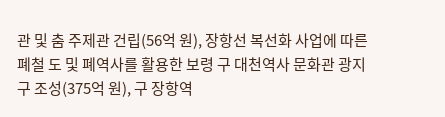관 및 춤 주제관 건립(56억 원), 장항선 복선화 사업에 따른 폐철 도 및 폐역사를 활용한 보령 구 대천역사 문화관 광지구 조성(375억 원), 구 장항역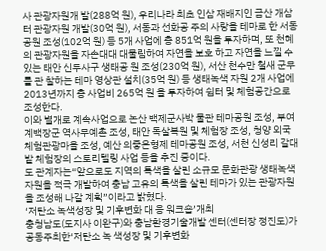사 관광자원개 발(288억 원), 우리나라 최초 인삼 재배지인 금산 개삼터 관광자원 개발(30억 원), 서동과 선화공 주의 사랑을 테마로 한 서동공원 조성(102억 원) 등 5개 사업에 총 851억 원을 투자하며, 또 천혜 의 관광자원을 자손대대 대물림하여 자연을 보호 하고 자연을 느낄 수 있는 태안 신두사구 생태공 원 조성(230억 원), 서산 천수만 철새 군무를 관 찰하는 테마 영상관 설치(35억 원) 등 생태녹색 자원 2개 사업에 2013년까지 총 사업비 265억 원 을 투자하여 쉼터 및 체험공간으로 조성한다.
이와 별개로 계속사업으로 논산 백제군사박 물관 테마공원 조성, 부여 계백장군 역사무예촌 조성, 태안 독살복원 및 체험장 조성, 청양 외국
체험관광마을 조성, 예산 의좋은형제 테마공원 조성, 서천 신성리 갈대밭 체험장의 스토리텔링 사업 등을 추진 중이다.
도 관계자는“앞으로도 지역의 특색을 살린 소규모 문화관광 생태녹색자원을 적극 개발하여 충남 고유의 특색을 살린 테마가 있는 관광자원 을 조성해 나갈 계획”이라고 밝혔다.
‘저탄소 녹색성장 및 기후변화 대 응 워크숍’개최
충청남도(도지사 이완구)와 충남환경기술개발 센터(센터장 정진도)가 공동주최한‘저탄소 녹 색성장 및 기후변화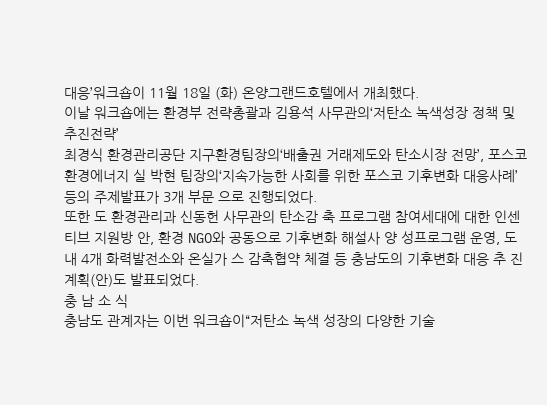대응’워크숍이 11월 18일 (화) 온양그랜드호텔에서 개최했다.
이날 워크숍에는 환경부 전략총괄과 김용석 사무관의‘저탄소 녹색성장 정책 및 추진전략’
최경식 환경관리공단 지구환경팀장의‘배출권 거래제도와 탄소시장 전망’, 포스코 환경에너지 실 박현 팀장의‘지속가능한 사회를 위한 포스코 기후변화 대응사례’등의 주제발표가 3개 부문 으로 진행되었다.
또한 도 환경관리과 신동헌 사무관의 탄소감 축 프로그램 참여세대에 대한 인센티브 지원방 안, 환경 NGO와 공동으로 기후변화 해설사 양 성프로그램 운영, 도내 4개 화력발전소와 온실가 스 감축협약 체결 등 충남도의 기후변화 대응 추 진계획(안)도 발표되었다.
충 남 소 식
충남도 관계자는 이번 워크숍이“저탄소 녹색 성장의 다양한 기술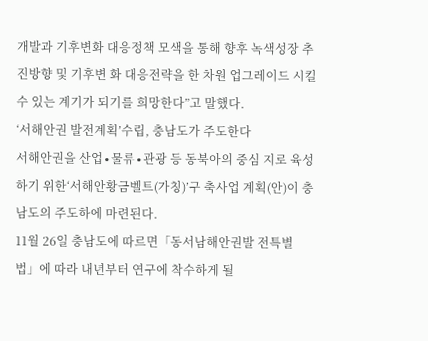개발과 기후변화 대응정책 모색을 통해 향후 녹색성장 추진방향 및 기후변 화 대응전략을 한 차원 업그레이드 시킬 수 있는 계기가 되기를 희망한다”고 말했다.
‘서해안권 발전계획’수립, 충남도가 주도한다
서해안권을 산업∙물류∙관광 등 동북아의 중심 지로 육성하기 위한‘서해안황금벨트(가칭)’구 축사업 계획(안)이 충남도의 주도하에 마련된다.
11월 26일 충남도에 따르면「동서남해안권발 전특별법」에 따라 내년부터 연구에 착수하게 될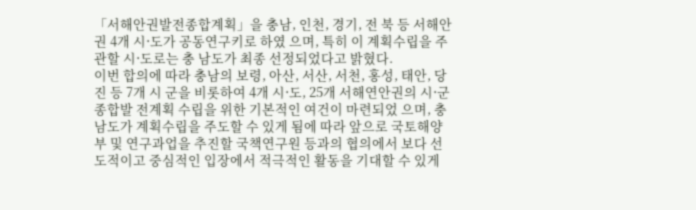「서해안권발전종합계획」을 충남, 인천, 경기, 전 북 등 서해안권 4개 시∙도가 공동연구키로 하였 으며, 특히 이 계획수립을 주관할 시∙도로는 충 남도가 최종 선정되었다고 밝혔다.
이번 합의에 따라 충남의 보령, 아산, 서산, 서천, 홍성, 태안, 당진 등 7개 시 군을 비롯하여 4개 시∙도, 25개 서해연안권의 시∙군 종합발 전계획 수립을 위한 기본적인 여건이 마련되었 으며, 충남도가 계획수립을 주도할 수 있게 됨에 따라 앞으로 국토해양부 및 연구과업을 추진할 국책연구원 등과의 협의에서 보다 선도적이고 중심적인 입장에서 적극적인 활동을 기대할 수 있게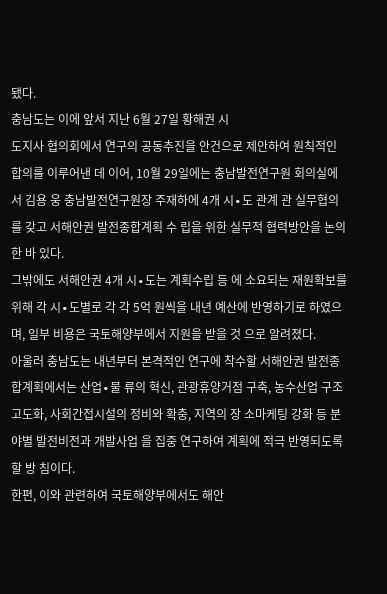됐다.
충남도는 이에 앞서 지난 6월 27일 황해권 시
도지사 협의회에서 연구의 공동추진을 안건으로 제안하여 원칙적인 합의를 이루어낸 데 이어, 10월 29일에는 충남발전연구원 회의실에서 김용 웅 충남발전연구원장 주재하에 4개 시∙도 관계 관 실무협의를 갖고 서해안권 발전종합계획 수 립을 위한 실무적 협력방안을 논의한 바 있다.
그밖에도 서해안권 4개 시∙도는 계획수립 등 에 소요되는 재원확보를 위해 각 시∙도별로 각 각 5억 원씩을 내년 예산에 반영하기로 하였으 며, 일부 비용은 국토해양부에서 지원을 받을 것 으로 알려졌다.
아울러 충남도는 내년부터 본격적인 연구에 착수할 서해안권 발전종합계획에서는 산업∙물 류의 혁신, 관광휴양거점 구축, 농수산업 구조 고도화, 사회간접시설의 정비와 확충, 지역의 장 소마케팅 강화 등 분야별 발전비전과 개발사업 을 집중 연구하여 계획에 적극 반영되도록 할 방 침이다.
한편, 이와 관련하여 국토해양부에서도 해안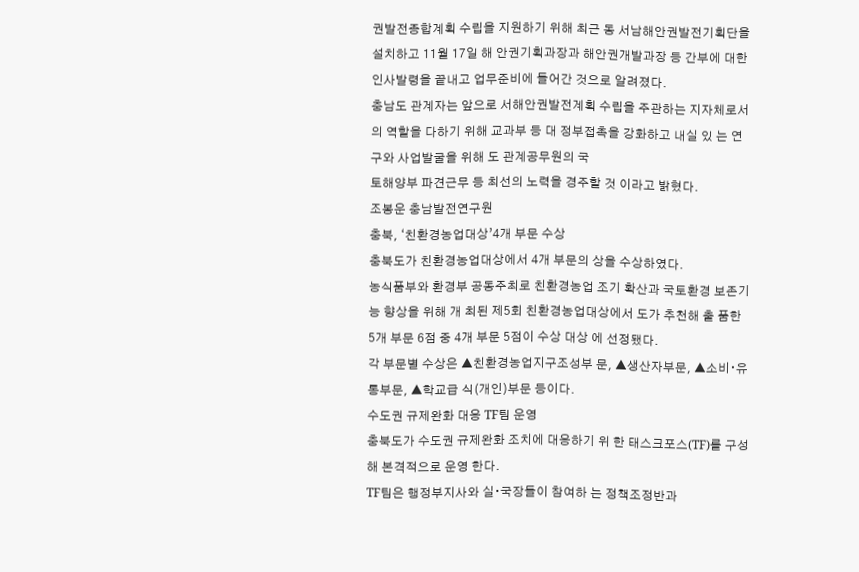권발전종합계획 수립을 지원하기 위해 최근 동 서남해안권발전기획단을 설치하고 11월 17일 해 안권기획과장과 해안권개발과장 등 간부에 대한 인사발령을 끝내고 업무준비에 들어간 것으로 알려졌다.
충남도 관계자는 앞으로 서해안권발전계획 수립을 주관하는 지자체로서의 역할을 다하기 위해 교과부 등 대 정부접촉을 강화하고 내실 있 는 연구와 사업발굴을 위해 도 관계공무원의 국
토해양부 파견근무 등 최선의 노력을 경주할 것 이라고 밝혔다.
조봉운 충남발전연구원
충북, ‘친환경농업대상’4개 부문 수상
충북도가 친환경농업대상에서 4개 부문의 상을 수상하였다.
농식품부와 환경부 공동주최로 친환경농업 조기 확산과 국토환경 보존기능 향상을 위해 개 최된 제5회 친환경농업대상에서 도가 추천해 출 품한 5개 부문 6점 중 4개 부문 5점이 수상 대상 에 선정됐다.
각 부문별 수상은 ▲친환경농업지구조성부 문, ▲생산자부문, ▲소비∙유통부문, ▲학교급 식(개인)부문 등이다.
수도권 규제완화 대응 TF팀 운영
충북도가 수도권 규제완화 조치에 대응하기 위 한 태스크포스(TF)를 구성해 본격적으로 운영 한다.
TF팀은 행정부지사와 실∙국장들이 참여하 는 정책조정반과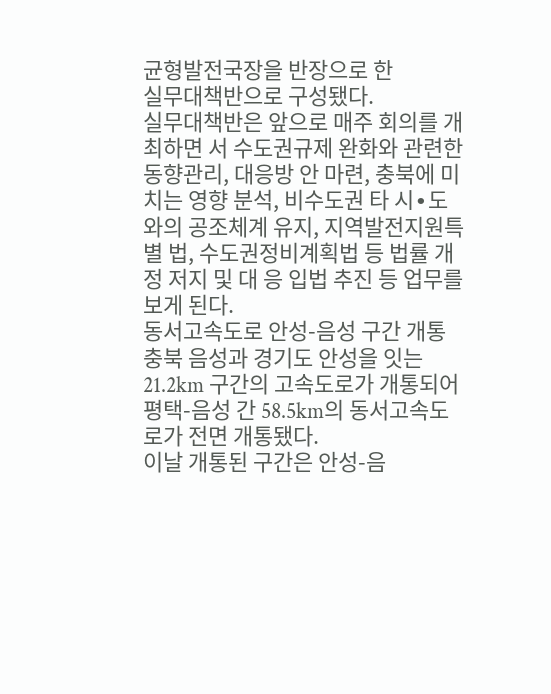균형발전국장을 반장으로 한
실무대책반으로 구성됐다.
실무대책반은 앞으로 매주 회의를 개최하면 서 수도권규제 완화와 관련한 동향관리, 대응방 안 마련, 충북에 미치는 영향 분석, 비수도권 타 시∙도와의 공조체계 유지, 지역발전지원특별 법, 수도권정비계획법 등 법률 개정 저지 및 대 응 입법 추진 등 업무를 보게 된다.
동서고속도로 안성-음성 구간 개통
충북 음성과 경기도 안성을 잇는 21.2km 구간의 고속도로가 개통되어 평택-음성 간 58.5km의 동서고속도로가 전면 개통됐다.
이날 개통된 구간은 안성-음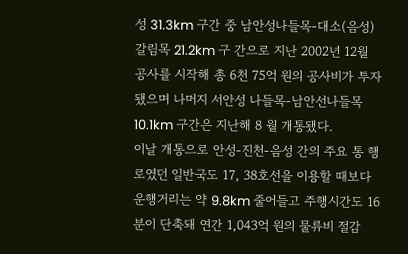성 31.3km 구간 중 남안성나들목-대소(음성)갈림목 21.2km 구 간으로 지난 2002년 12월 공사를 시작해 총 6천 75억 원의 공사비가 투자됐으며 나머지 서안성 나들목-남안선나들목 10.1km 구간은 지난해 8 월 개통됐다.
이날 개통으로 안성-진천-음성 간의 주요 통 행로였던 일반국도 17, 38호선을 이용할 때보다 운행거리는 약 9.8km 줄어들고 주행시간도 16 분이 단축돼 연간 1,043억 원의 물류비 절감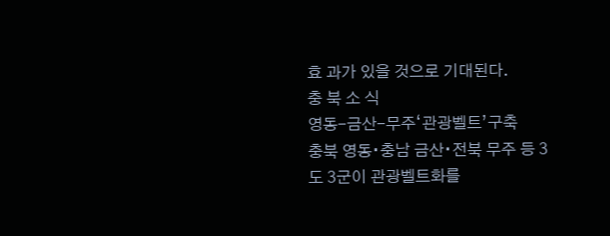효 과가 있을 것으로 기대된다.
충 북 소 식
영동-금산-무주‘관광벨트’구축
충북 영동∙충남 금산∙전북 무주 등 3도 3군이 관광벨트화를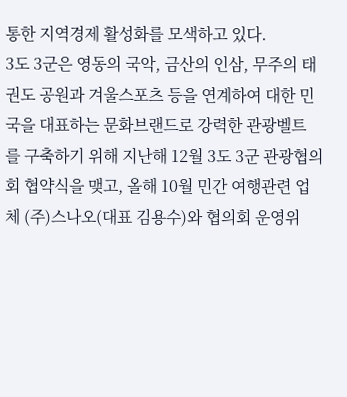통한 지역경제 활성화를 모색하고 있다.
3도 3군은 영동의 국악, 금산의 인삼, 무주의 태권도 공원과 겨울스포츠 등을 연계하여 대한 민국을 대표하는 문화브랜드로 강력한 관광벨트 를 구축하기 위해 지난해 12월 3도 3군 관광협의 회 협약식을 맺고, 올해 10월 민간 여행관련 업 체 (주)스나오(대표 김용수)와 협의회 운영위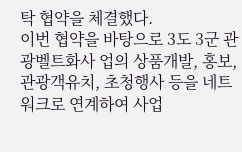탁 협약을 체결했다.
이번 협약을 바탕으로 3도 3군 관광벨트화사 업의 상품개발, 홍보, 관광객유치, 초청행사 등을 네트워크로 연계하여 사업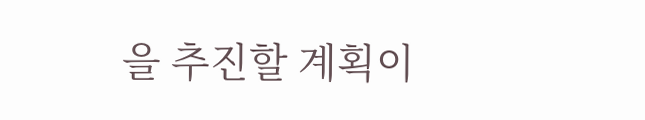을 추진할 계획이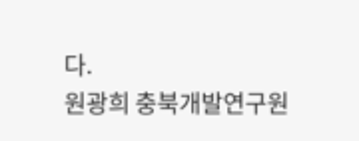다.
원광희 충북개발연구원